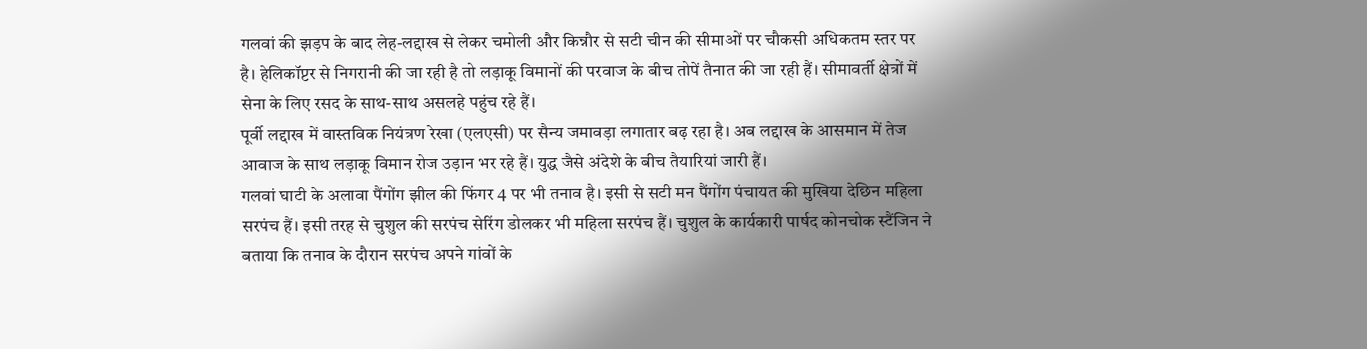गलवां की झड़प के बाद लेह-लद्दाख से लेकर चमोली और किन्नौर से सटी चीन की सीमाओं पर चौकसी अधिकतम स्तर पर है। हेलिकॉप्टर से निगरानी की जा रही है तो लड़ाकू विमानों की परवाज के बीच तोपें तैनात की जा रही हैं। सीमावर्ती क्षेत्रों में सेना के लिए रसद के साथ-साथ असलहे पहुंच रहे हैं।
पूर्वी लद्दाख में वास्तविक नियंत्रण रेखा (एलएसी) पर सैन्य जमावड़ा लगातार बढ़ रहा है। अब लद्दाख के आसमान में तेज आवाज के साथ लड़ाकू विमान रोज उड़ान भर रहे हैं। युद्ध जैसे अंदेशे के बीच तैयारियां जारी हैं।
गलवां घाटी के अलावा पैंगोंग झील की फिंगर 4 पर भी तनाव है। इसी से सटी मन पैंगोंग पंचायत की मुखिया देछिन महिला सरपंच हैं। इसी तरह से चुशुल की सरपंच सेरिंग डोलकर भी महिला सरपंच हैं। चुशुल के कार्यकारी पार्षद कोनचोक स्टैंजिन ने बताया कि तनाव के दौरान सरपंच अपने गांवों के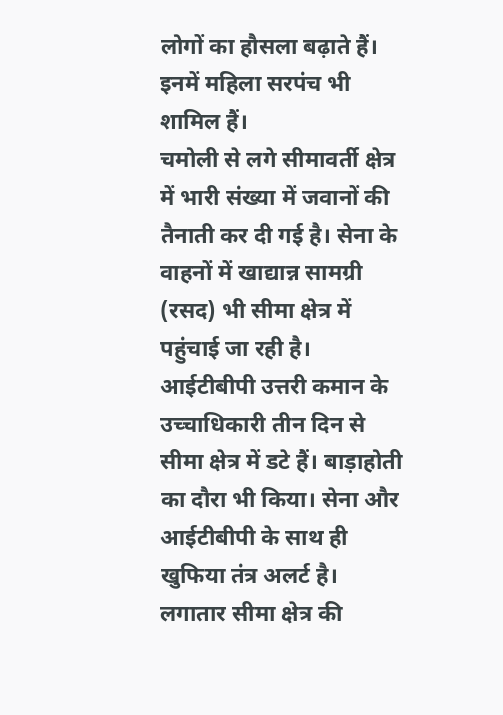लोगों का हौसला बढ़ाते हैं। इनमें महिला सरपंच भी शामिल हैं।
चमोली से लगे सीमावर्ती क्षेत्र में भारी संख्या में जवानों की तैनाती कर दी गई है। सेना के वाहनों में खाद्यान्न सामग्री (रसद) भी सीमा क्षेत्र में पहुंचाई जा रही है। आईटीबीपी उत्तरी कमान के उच्चाधिकारी तीन दिन से सीमा क्षेत्र में डटे हैं। बाड़ाहोती का दौरा भी किया। सेना और आईटीबीपी के साथ ही खुफिया तंत्र अलर्ट है। लगातार सीमा क्षेत्र की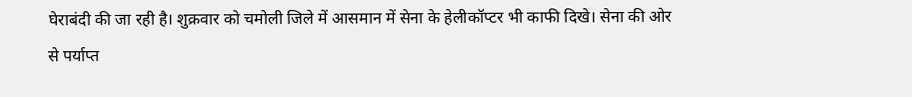घेराबंदी की जा रही है। शुक्रवार को चमोली जिले में आसमान में सेना के हेलीकॉप्टर भी काफी दिखे। सेना की ओर से पर्याप्त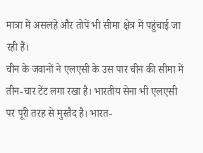मात्रा में असलहे और तोपें भी सीमा क्षेत्र में पहुंचाई जा रही हैं।
चीन के जवानों ने एलएसी के उस पार चीन की सीमा में तीन-चार टेंट लगा रखा है। भारतीय सेना भी एलएसी पर पूरी तरह से मुस्तैद है। भारत-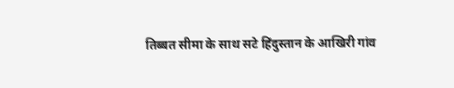तिब्बत सीमा के साथ सटे हिंदुस्तान के आखिरी गांव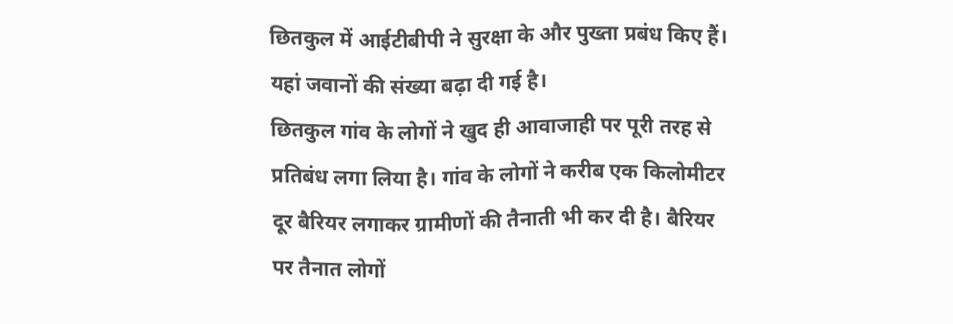छितकुल में आईटीबीपी ने सुरक्षा के और पुख्ता प्रबंध किए हैं। यहां जवानों की संख्या बढ़ा दी गई है।
छितकुल गांव के लोगों ने खुद ही आवाजाही पर पूरी तरह से प्रतिबंध लगा लिया है। गांव के लोगों ने करीब एक किलोमीटर दूर बैरियर लगाकर ग्रामीणों की तैनाती भी कर दी है। बैरियर पर तैनात लोगों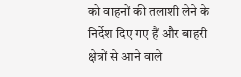को वाहनों की तलाशी लेने के निर्देश दिए गए हैं और बाहरी क्षेत्रों से आने वाले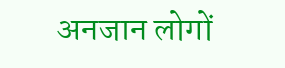अनजान लोगों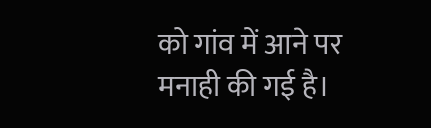को गांव में आने पर मनाही की गई है।